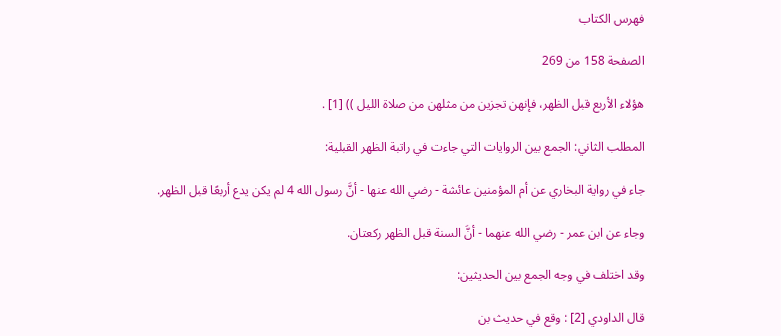فهرس الكتاب

الصفحة 158 من 269

هؤلاء الأربع قبل الظهر، فإنهن تجزين من مثلهن من صلاة الليل )) [1] .

المطلب الثاني: الجمع بين الروايات التي جاءت في راتبة الظهر القبلية:

جاء في رواية البخاري عن أم المؤمنين عائشة - رضي الله عنها - أنَّ رسول الله 4 لم يكن يدع أربعًا قبل الظهر.

وجاء عن ابن عمر - رضي الله عنهما - أنَّ السنة قبل الظهر ركعتان.

وقد اختلف في وجه الجمع بين الحديثين:

قال الداودي [2] : وقع في حديث بن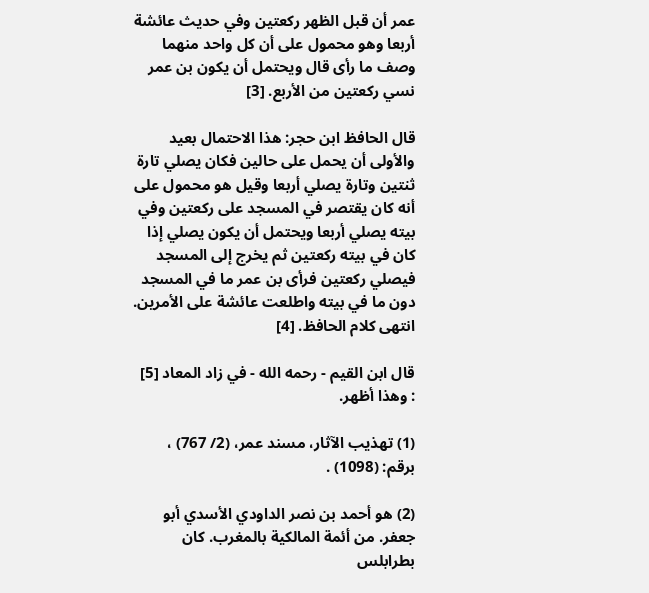عمر أن قبل الظهر ركعتين وفي حديث عائشة أربعا وهو محمول على أن كل واحد منهما وصف ما رأى قال ويحتمل أن يكون بن عمر نسي ركعتين من الأربع. [3]

قال الحافظ ابن حجر: هذا الاحتمال بعيد والأولى أن يحمل على حالين فكان يصلي تارة ثنتين وتارة يصلي أربعا وقيل هو محمول على أنه كان يقتصر في المسجد على ركعتين وفي بيته يصلي أربعا ويحتمل أن يكون يصلي إذا كان في بيته ركعتين ثم يخرج إلى المسجد فيصلي ركعتين فرأى بن عمر ما في المسجد دون ما في بيته واطلعت عائشة على الأمرين. انتهى كلام الحافظ. [4]

قال ابن القيم - رحمه الله - في زاد المعاد [5] : وهذا أظهر.

(1) تهذيب الآثار، مسند عمر، (2/ 767) ، برقم: (1098) .

(2) هو أحمد بن نصر الداودي الأسدي أبو جعفر. من أئمة المالكية بالمغرب. كان بطرابلس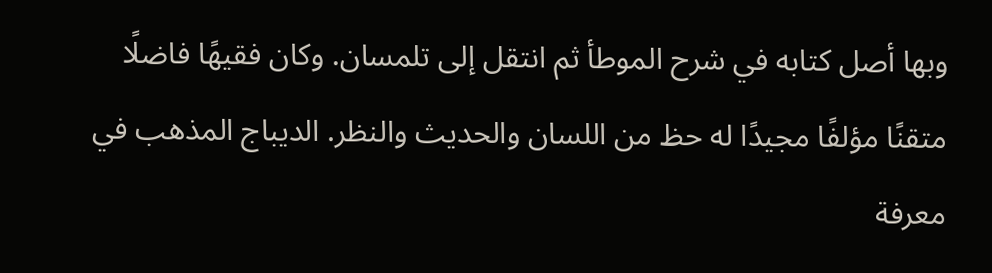وبها أصل كتابه في شرح الموطأ ثم انتقل إلى تلمسان. وكان فقيهًا فاضلًا متقنًا مؤلفًا مجيدًا له حظ من اللسان والحديث والنظر. الديباج المذهب في معرفة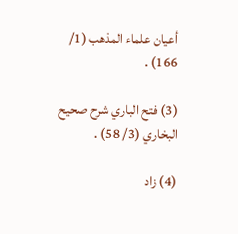أعيان علماء المذهب (1/ 166) .

(3) فتح الباري شرح صحيح البخاري (3/ 58) .

(4) زاد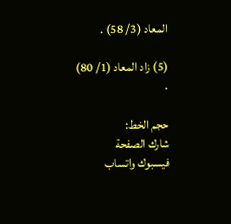المعاد (3/ 58) .

(5) زاد المعاد (1/ 80) .

حجم الخط:
شارك الصفحة
فيسبوك واتساب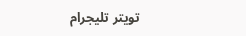تويتر تليجرام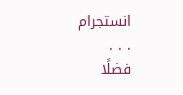انستجرام
. . .
فضلًا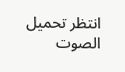انتظر تحميل الصوت